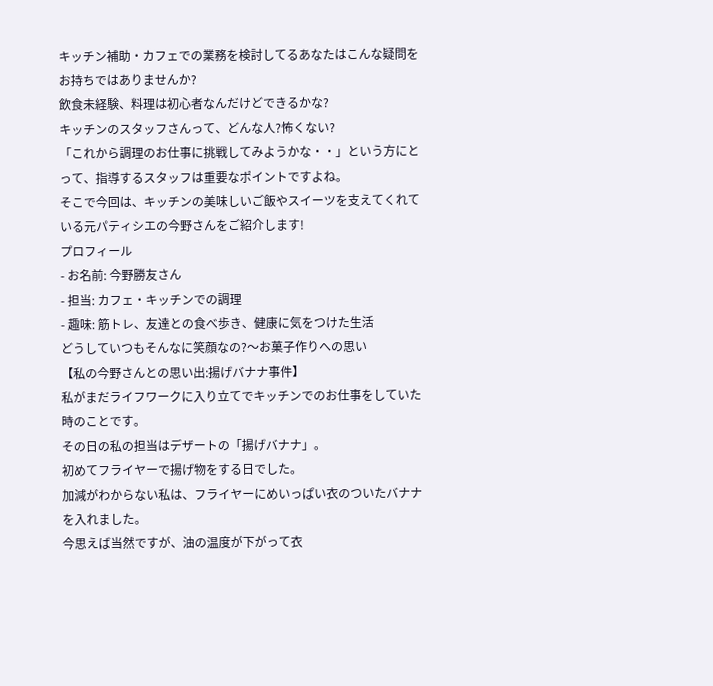キッチン補助・カフェでの業務を検討してるあなたはこんな疑問をお持ちではありませんか?
飲食未経験、料理は初心者なんだけどできるかな?
キッチンのスタッフさんって、どんな人?怖くない?
「これから調理のお仕事に挑戦してみようかな・・」という方にとって、指導するスタッフは重要なポイントですよね。
そこで今回は、キッチンの美味しいご飯やスイーツを支えてくれている元パティシエの今野さんをご紹介します!
プロフィール
- お名前: 今野勝友さん
- 担当: カフェ・キッチンでの調理
- 趣味: 筋トレ、友達との食べ歩き、健康に気をつけた生活
どうしていつもそんなに笑顔なの?〜お菓子作りへの思い
【私の今野さんとの思い出:揚げバナナ事件】
私がまだライフワークに入り立てでキッチンでのお仕事をしていた時のことです。
その日の私の担当はデザートの「揚げバナナ」。
初めてフライヤーで揚げ物をする日でした。
加減がわからない私は、フライヤーにめいっぱい衣のついたバナナを入れました。
今思えば当然ですが、油の温度が下がって衣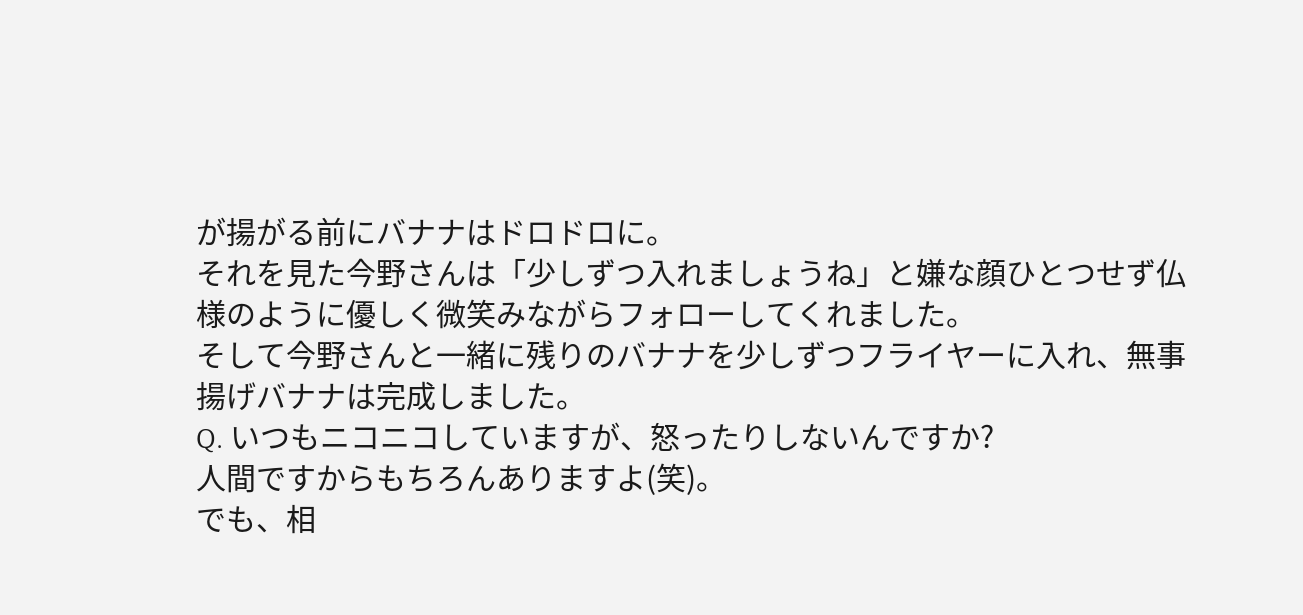が揚がる前にバナナはドロドロに。
それを見た今野さんは「少しずつ入れましょうね」と嫌な顔ひとつせず仏様のように優しく微笑みながらフォローしてくれました。
そして今野さんと一緒に残りのバナナを少しずつフライヤーに入れ、無事揚げバナナは完成しました。
Q. いつもニコニコしていますが、怒ったりしないんですか?
人間ですからもちろんありますよ(笑)。
でも、相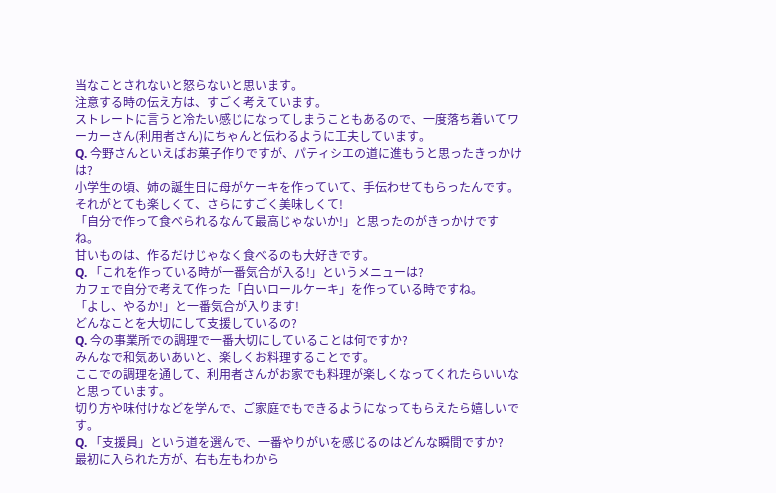当なことされないと怒らないと思います。
注意する時の伝え方は、すごく考えています。
ストレートに言うと冷たい感じになってしまうこともあるので、一度落ち着いてワーカーさん(利用者さん)にちゃんと伝わるように工夫しています。
Q. 今野さんといえばお菓子作りですが、パティシエの道に進もうと思ったきっかけは?
小学生の頃、姉の誕生日に母がケーキを作っていて、手伝わせてもらったんです。
それがとても楽しくて、さらにすごく美味しくて!
「自分で作って食べられるなんて最高じゃないか!」と思ったのがきっかけですね。
甘いものは、作るだけじゃなく食べるのも大好きです。
Q. 「これを作っている時が一番気合が入る!」というメニューは?
カフェで自分で考えて作った「白いロールケーキ」を作っている時ですね。
「よし、やるか!」と一番気合が入ります!
どんなことを大切にして支援しているの?
Q. 今の事業所での調理で一番大切にしていることは何ですか?
みんなで和気あいあいと、楽しくお料理することです。
ここでの調理を通して、利用者さんがお家でも料理が楽しくなってくれたらいいなと思っています。
切り方や味付けなどを学んで、ご家庭でもできるようになってもらえたら嬉しいです。
Q. 「支援員」という道を選んで、一番やりがいを感じるのはどんな瞬間ですか?
最初に入られた方が、右も左もわから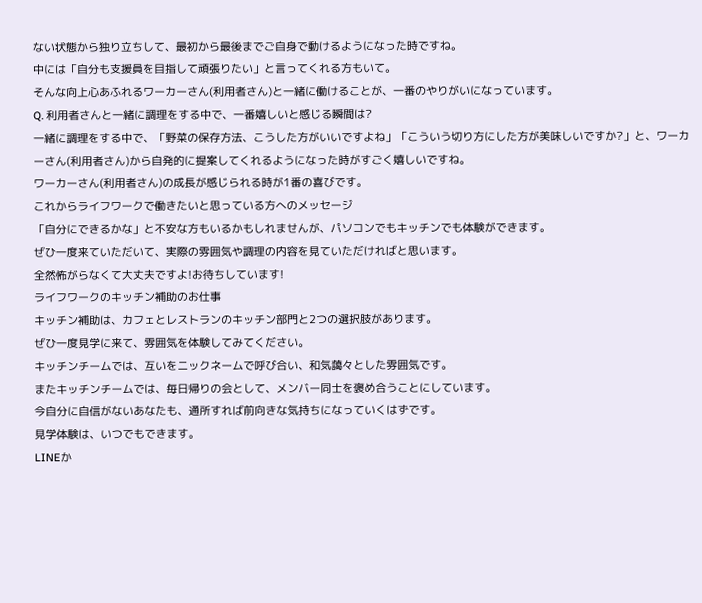ない状態から独り立ちして、最初から最後までご自身で動けるようになった時ですね。
中には「自分も支援員を目指して頑張りたい」と言ってくれる方もいて。
そんな向上心あふれるワーカーさん(利用者さん)と一緒に働けることが、一番のやりがいになっています。
Q. 利用者さんと一緒に調理をする中で、一番嬉しいと感じる瞬間は?
一緒に調理をする中で、「野菜の保存方法、こうした方がいいですよね」「こういう切り方にした方が美味しいですか?」と、ワーカーさん(利用者さん)から自発的に提案してくれるようになった時がすごく嬉しいですね。
ワーカーさん(利用者さん)の成長が感じられる時が1番の喜びです。
これからライフワークで働きたいと思っている方へのメッセージ
「自分にできるかな」と不安な方もいるかもしれませんが、パソコンでもキッチンでも体験ができます。
ぜひ一度来ていただいて、実際の雰囲気や調理の内容を見ていただければと思います。
全然怖がらなくて大丈夫ですよ!お待ちしています!
ライフワークのキッチン補助のお仕事
キッチン補助は、カフェとレストランのキッチン部門と2つの選択肢があります。
ぜひ一度見学に来て、雰囲気を体験してみてください。
キッチンチームでは、互いをニックネームで呼び合い、和気藹々とした雰囲気です。
またキッチンチームでは、毎日帰りの会として、メンバー同士を褒め合うことにしています。
今自分に自信がないあなたも、通所すれば前向きな気持ちになっていくはずです。
見学体験は、いつでもできます。
LINEか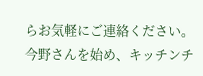らお気軽にご連絡ください。
今野さんを始め、キッチンチ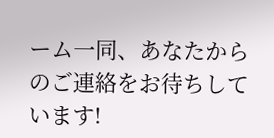ーム一同、あなたからのご連絡をお待ちしています!